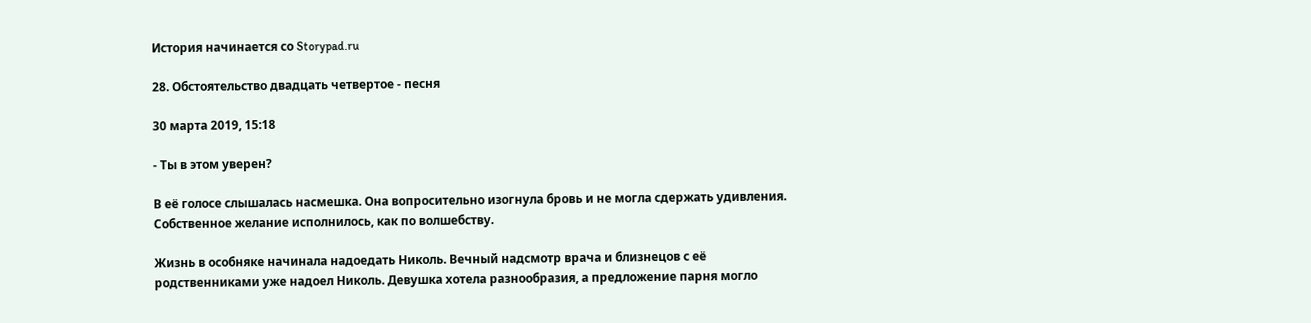История начинается со Storypad.ru

28. Обстоятельство двадцать четвертое - песня

30 марта 2019, 15:18

- Ты в этом уверен?

В её голосе слышалась насмешка. Она вопросительно изогнула бровь и не могла сдержать удивления. Собственное желание исполнилось, как по волшебству.

Жизнь в особняке начинала надоедать Николь. Вечный надсмотр врача и близнецов с её родственниками уже надоел Николь. Девушка хотела разнообразия, а предложение парня могло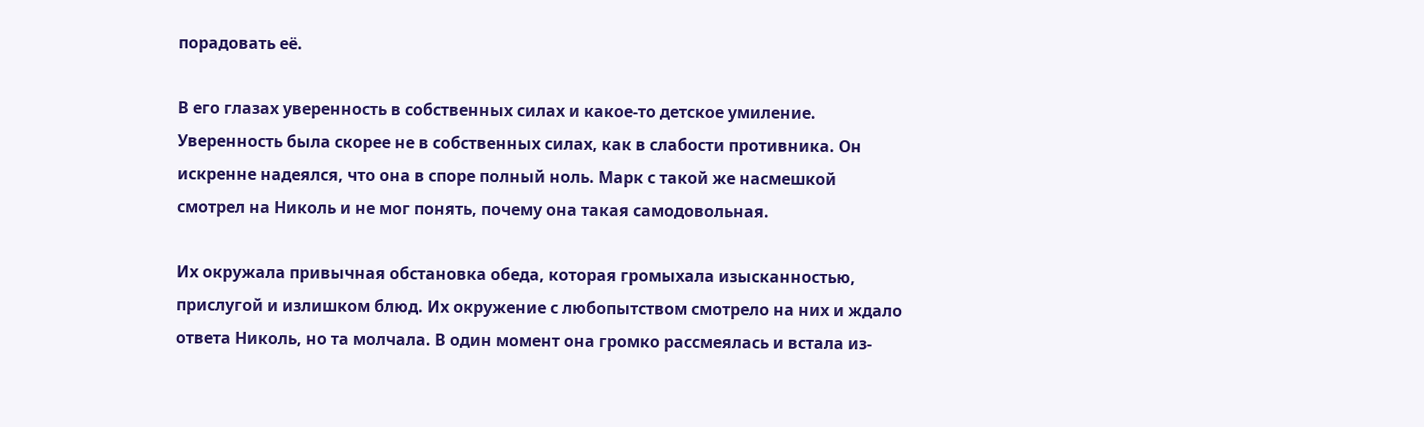порадовать её.

В его глазах уверенность в собственных силах и какое-то детское умиление. Уверенность была скорее не в собственных силах, как в слабости противника. Он искренне надеялся, что она в споре полный ноль. Марк с такой же насмешкой смотрел на Николь и не мог понять, почему она такая самодовольная.

Их окружала привычная обстановка обеда, которая громыхала изысканностью, прислугой и излишком блюд. Их окружение с любопытством смотрело на них и ждало ответа Николь, но та молчала. В один момент она громко рассмеялась и встала из-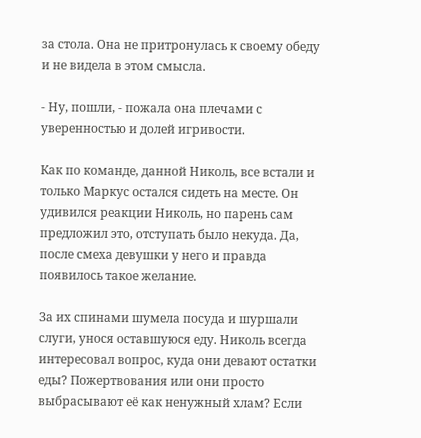за стола. Она не притронулась к своему обеду и не видела в этом смысла.

- Ну, пошли, - пожала она плечами с уверенностью и долей игривости.

Как по команде, данной Николь, все встали и только Маркус остался сидеть на месте. Он удивился реакции Николь, но парень сам предложил это, отступать было некуда. Да, после смеха девушки у него и правда появилось такое желание.

За их спинами шумела посуда и шуршали слуги, унося оставшуюся еду. Николь всегда интересовал вопрос, куда они девают остатки еды? Пожертвования или они просто выбрасывают её как ненужный хлам? Если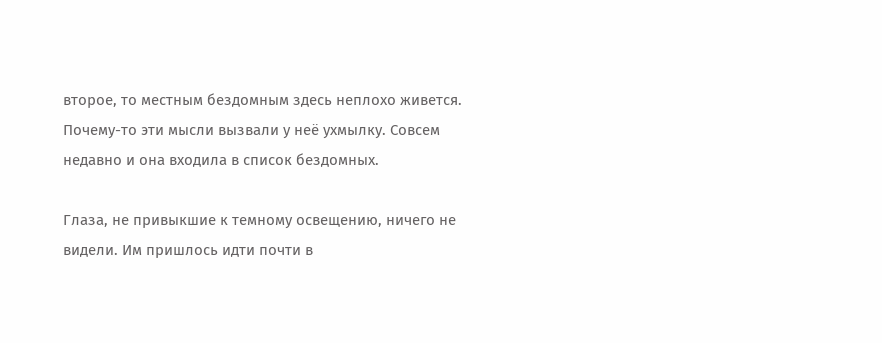второе, то местным бездомным здесь неплохо живется. Почему-то эти мысли вызвали у неё ухмылку. Совсем недавно и она входила в список бездомных.

Глаза, не привыкшие к темному освещению, ничего не видели. Им пришлось идти почти в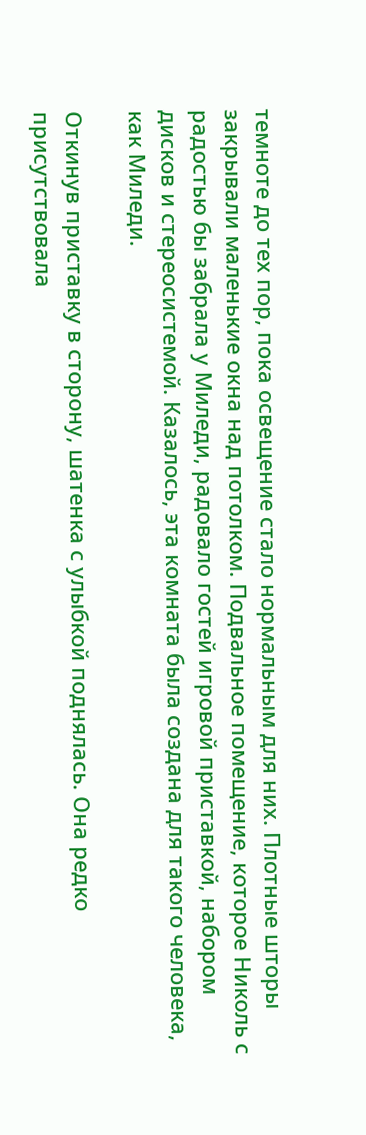темноте до тех пор, пока освещение стало нормальным для них. Плотные шторы закрывали маленькие окна над потолком. Подвальное помещение, которое Николь с радостью бы забрала у Миледи, радовало гостей игровой приставкой, набором дисков и стереосистемой. Казалось, эта комната была создана для такого человека, как Миледи.

Откинув приставку в сторону, шатенка с улыбкой поднялась. Она редко присутствовала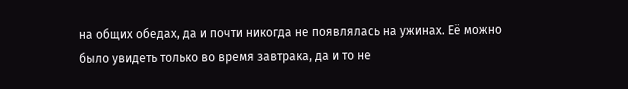на общих обедах, да и почти никогда не появлялась на ужинах. Её можно было увидеть только во время завтрака, да и то не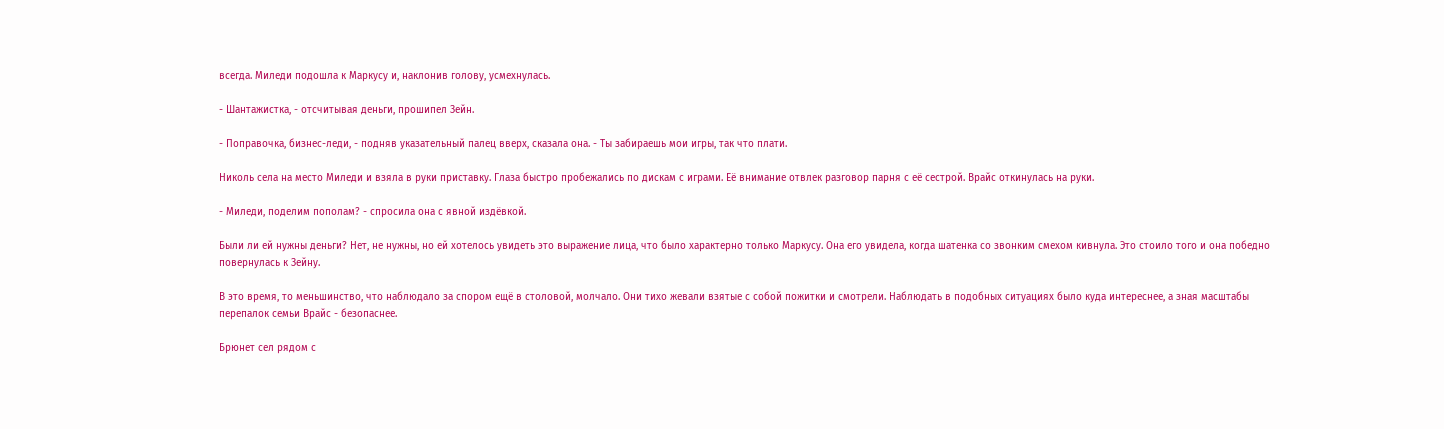всегда. Миледи подошла к Маркусу и, наклонив голову, усмехнулась.

- Шантажистка, - отсчитывая деньги, прошипел Зейн.

- Поправочка, бизнес-леди, - подняв указательный палец вверх, сказала она. - Ты забираешь мои игры, так что плати.

Николь села на место Миледи и взяла в руки приставку. Глаза быстро пробежались по дискам с играми. Её внимание отвлек разговор парня с её сестрой. Врайс откинулась на руки.

- Миледи, поделим пополам? - спросила она с явной издёвкой.

Были ли ей нужны деньги? Нет, не нужны, но ей хотелось увидеть это выражение лица, что было характерно только Маркусу. Она его увидела, когда шатенка со звонким смехом кивнула. Это стоило того и она победно повернулась к Зейну.

В это время, то меньшинство, что наблюдало за спором ещё в столовой, молчало. Они тихо жевали взятые с собой пожитки и смотрели. Наблюдать в подобных ситуациях было куда интереснее, а зная масштабы перепалок семьи Врайс - безопаснее.

Брюнет сел рядом с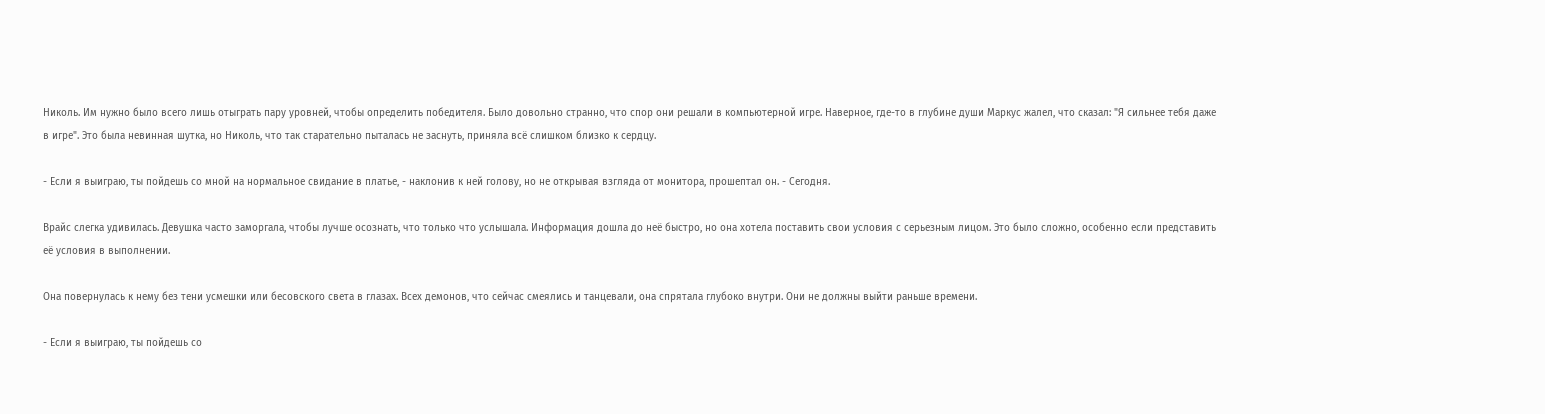Николь. Им нужно было всего лишь отыграть пару уровней, чтобы определить победителя. Было довольно странно, что спор они решали в компьютерной игре. Наверное, где-то в глубине души Маркус жалел, что сказал: "Я сильнее тебя даже в игре". Это была невинная шутка, но Николь, что так старательно пыталась не заснуть, приняла всё слишком близко к сердцу.

- Если я выиграю, ты пойдешь со мной на нормальное свидание в платье, - наклонив к ней голову, но не открывая взгляда от монитора, прошептал он. - Сегодня.

Врайс слегка удивилась. Девушка часто заморгала, чтобы лучше осознать, что только что услышала. Информация дошла до неё быстро, но она хотела поставить свои условия с серьезным лицом. Это было сложно, особенно если представить её условия в выполнении.

Она повернулась к нему без тени усмешки или бесовского света в глазах. Всех демонов, что сейчас смеялись и танцевали, она спрятала глубоко внутри. Они не должны выйти раньше времени.

- Если я выиграю, ты пойдешь со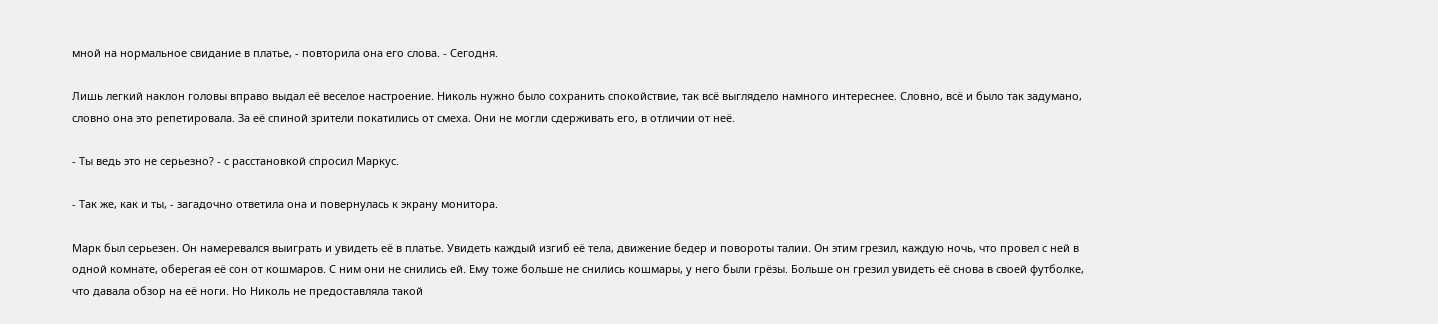мной на нормальное свидание в платье, - повторила она его слова. - Сегодня.

Лишь легкий наклон головы вправо выдал её веселое настроение. Николь нужно было сохранить спокойствие, так всё выглядело намного интереснее. Словно, всё и было так задумано, словно она это репетировала. За её спиной зрители покатились от смеха. Они не могли сдерживать его, в отличии от неё.

- Ты ведь это не серьезно? - с расстановкой спросил Маркус.

- Так же, как и ты, - загадочно ответила она и повернулась к экрану монитора.

Марк был серьезен. Он намеревался выиграть и увидеть её в платье. Увидеть каждый изгиб её тела, движение бедер и повороты талии. Он этим грезил, каждую ночь, что провел с ней в одной комнате, оберегая её сон от кошмаров. С ним они не снились ей. Ему тоже больше не снились кошмары, у него были грёзы. Больше он грезил увидеть её снова в своей футболке, что давала обзор на её ноги. Но Николь не предоставляла такой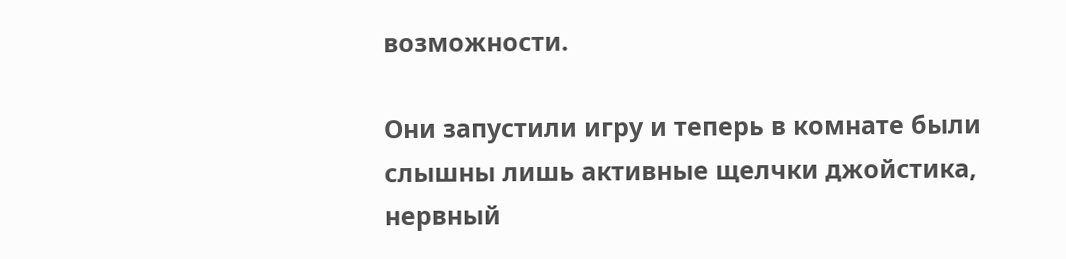возможности.

Они запустили игру и теперь в комнате были слышны лишь активные щелчки джойстика, нервный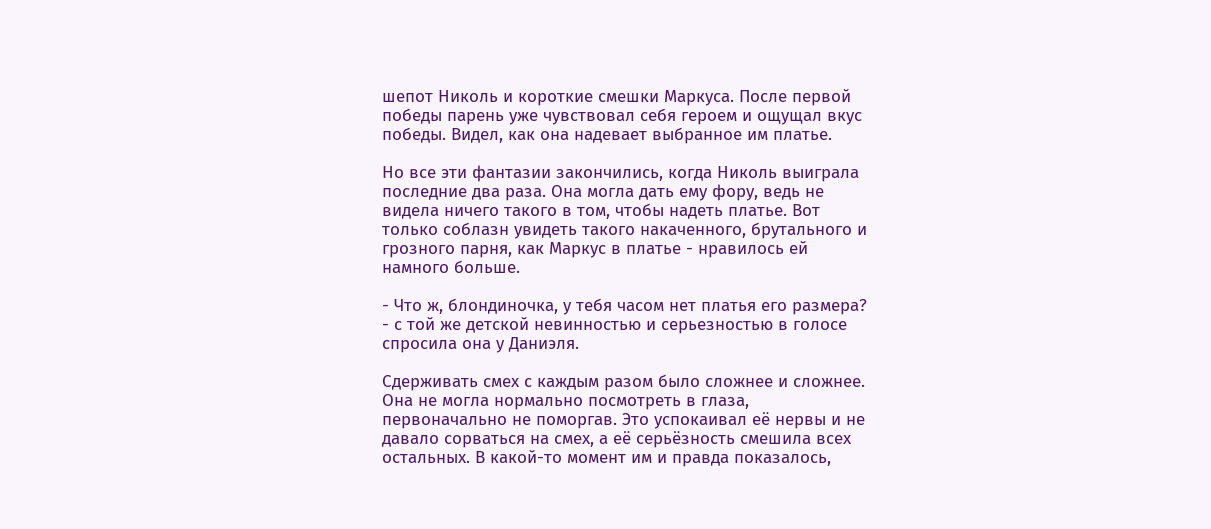шепот Николь и короткие смешки Маркуса. После первой победы парень уже чувствовал себя героем и ощущал вкус победы. Видел, как она надевает выбранное им платье.

Но все эти фантазии закончились, когда Николь выиграла последние два раза. Она могла дать ему фору, ведь не видела ничего такого в том, чтобы надеть платье. Вот только соблазн увидеть такого накаченного, брутального и грозного парня, как Маркус в платье - нравилось ей намного больше.

- Что ж, блондиночка, у тебя часом нет платья его размера? - с той же детской невинностью и серьезностью в голосе спросила она у Даниэля.

Сдерживать смех с каждым разом было сложнее и сложнее. Она не могла нормально посмотреть в глаза, первоначально не поморгав. Это успокаивал её нервы и не давало сорваться на смех, а её серьёзность смешила всех остальных. В какой-то момент им и правда показалось,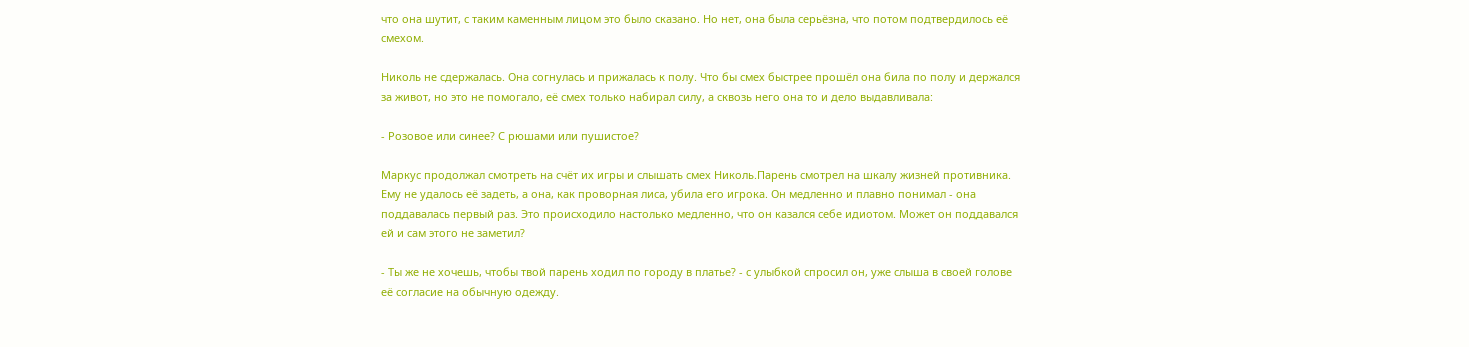что она шутит, с таким каменным лицом это было сказано. Но нет, она была серьёзна, что потом подтвердилось её смехом.

Николь не сдержалась. Она согнулась и прижалась к полу. Что бы смех быстрее прошёл она била по полу и держался за живот, но это не помогало, её смех только набирал силу, а сквозь него она то и дело выдавливала:

- Розовое или синее? С рюшами или пушистое?

Маркус продолжал смотреть на счёт их игры и слышать смех Николь.Парень смотрел на шкалу жизней противника. Ему не удалось её задеть, а она, как проворная лиса, убила его игрока. Он медленно и плавно понимал - она поддавалась первый раз. Это происходило настолько медленно, что он казался себе идиотом. Может он поддавался ей и сам этого не заметил?

- Ты же не хочешь, чтобы твой парень ходил по городу в платье? - с улыбкой спросил он, уже слыша в своей голове её согласие на обычную одежду.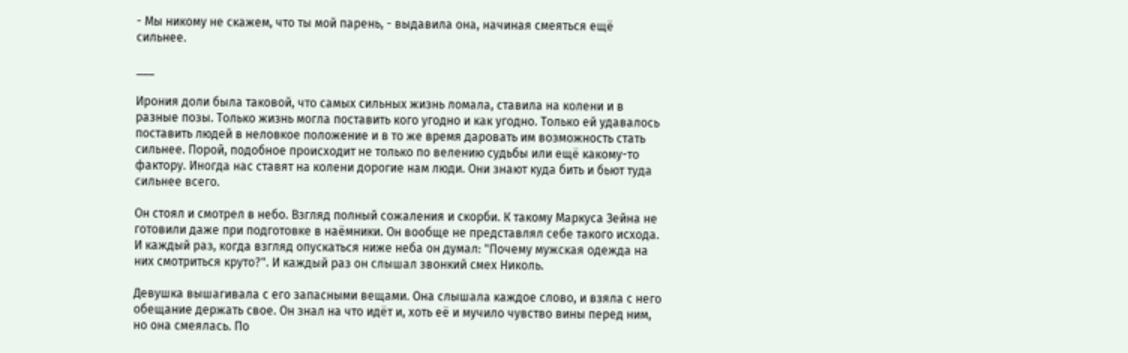- Мы никому не скажем, что ты мой парень, - выдавила она, начиная смеяться ещё сильнее.

___

Ирония доли была таковой, что самых сильных жизнь ломала, ставила на колени и в разные позы. Только жизнь могла поставить кого угодно и как угодно. Только ей удавалось поставить людей в неловкое положение и в то же время даровать им возможность стать сильнее. Порой, подобное происходит не только по велению судьбы или ещё какому-то фактору. Иногда нас ставят на колени дорогие нам люди. Они знают куда бить и бьют туда сильнее всего.

Он стоял и смотрел в небо. Взгляд полный сожаления и скорби. К такому Маркуса Зейна не готовили даже при подготовке в наёмники. Он вообще не представлял себе такого исхода. И каждый раз, когда взгляд опускаться ниже неба он думал: "Почему мужская одежда на них смотриться круто?". И каждый раз он слышал звонкий смех Николь.

Девушка вышагивала с его запасными вещами. Она слышала каждое слово, и взяла с него обещание держать свое. Он знал на что идёт и, хоть её и мучило чувство вины перед ним, но она смеялась. По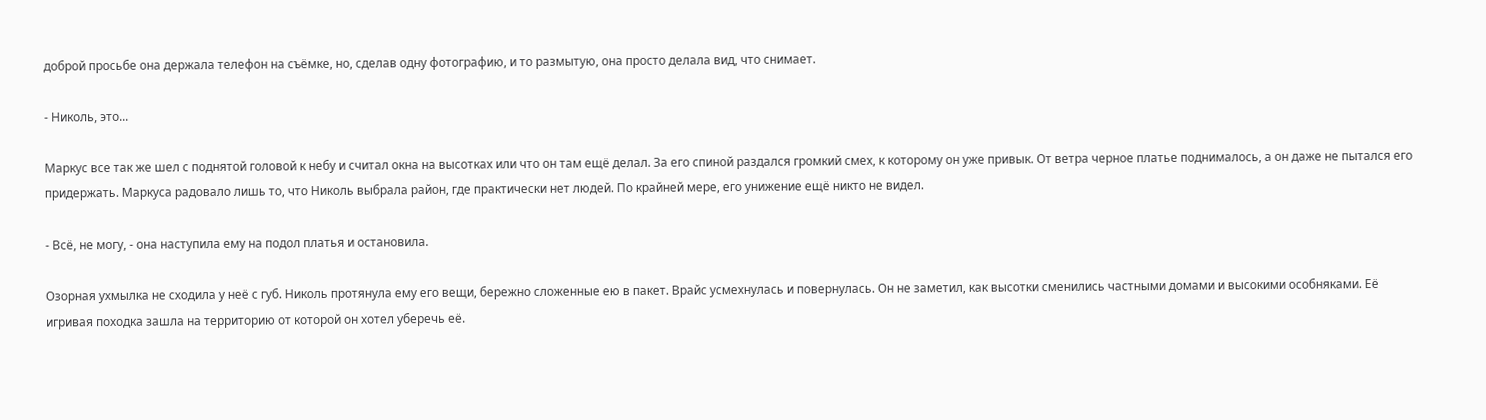доброй просьбе она держала телефон на съёмке, но, сделав одну фотографию, и то размытую, она просто делала вид, что снимает.

- Николь, это...

Маркус все так же шел с поднятой головой к небу и считал окна на высотках или что он там ещё делал. За его спиной раздался громкий смех, к которому он уже привык. От ветра черное платье поднималось, а он даже не пытался его придержать. Маркуса радовало лишь то, что Николь выбрала район, где практически нет людей. По крайней мере, его унижение ещё никто не видел.

- Всё, не могу, - она наступила ему на подол платья и остановила.

Озорная ухмылка не сходила у неё с губ. Николь протянула ему его вещи, бережно сложенные ею в пакет. Врайс усмехнулась и повернулась. Он не заметил, как высотки сменились частными домами и высокими особняками. Её игривая походка зашла на территорию от которой он хотел уберечь её.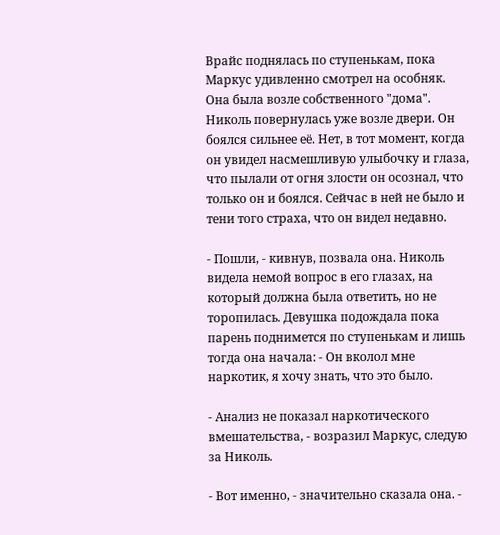Врайс поднялась по ступенькам, пока Маркус удивленно смотрел на особняк. Она была возле собственного "дома". Николь повернулась уже возле двери. Он боялся сильнее её. Нет, в тот момент, когда он увидел насмешливую улыбочку и глаза, что пылали от огня злости он осознал, что только он и боялся. Сейчас в ней не было и тени того страха, что он видел недавно.

- Пошли, - кивнув, позвала она. Николь видела немой вопрос в его глазах, на который должна была ответить, но не торопилась. Девушка подождала пока парень поднимется по ступенькам и лишь тогда она начала: - Он вколол мне наркотик, я хочу знать, что это было.

- Анализ не показал наркотического вмешательства, - возразил Маркус, следую за Николь.

- Вот именно, - значительно сказала она. -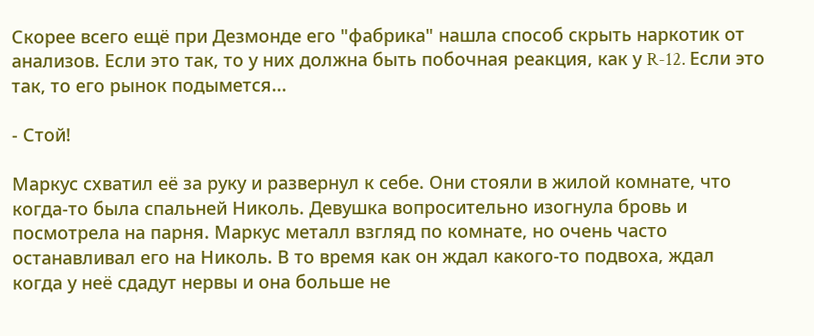Скорее всего ещё при Дезмонде его "фабрика" нашла способ скрыть наркотик от анализов. Если это так, то у них должна быть побочная реакция, как у R-12. Если это так, то его рынок подымется...

- Стой!

Маркус схватил её за руку и развернул к себе. Они стояли в жилой комнате, что когда-то была спальней Николь. Девушка вопросительно изогнула бровь и посмотрела на парня. Маркус металл взгляд по комнате, но очень часто останавливал его на Николь. В то время как он ждал какого-то подвоха, ждал когда у неё сдадут нервы и она больше не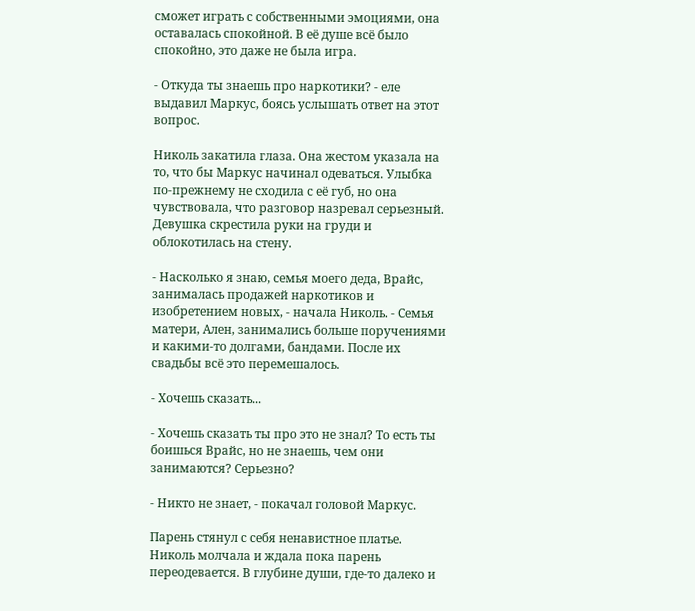сможет играть с собственными эмоциями, она оставалась спокойной. В её душе всё было спокойно, это даже не была игра.

- Откуда ты знаешь про наркотики? - еле выдавил Маркус, боясь услышать ответ на этот вопрос.

Николь закатила глаза. Она жестом указала на то, что бы Маркус начинал одеваться. Улыбка по-прежнему не сходила с её губ, но она чувствовала, что разговор назревал серьезный. Девушка скрестила руки на груди и облокотилась на стену.

- Насколько я знаю, семья моего деда, Врайс, занималась продажей наркотиков и изобретением новых, - начала Николь. - Семья матери, Ален, занимались больше поручениями и какими-то долгами, бандами. После их свадьбы всё это перемешалось.

- Хочешь сказать...

- Хочешь сказать ты про это не знал? То есть ты боишься Врайс, но не знаешь, чем они занимаются? Серьезно?

- Никто не знает, - покачал головой Маркус.

Парень стянул с себя ненавистное платье. Николь молчала и ждала пока парень переодевается. В глубине души, где-то далеко и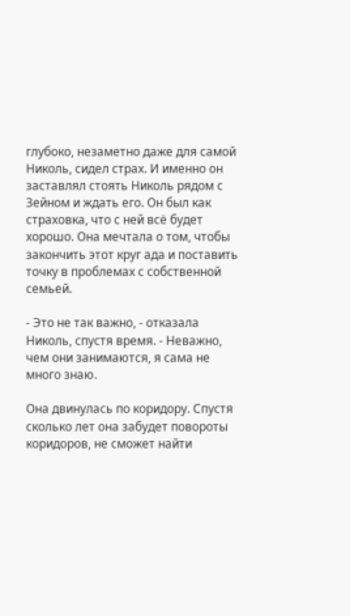глубоко, незаметно даже для самой Николь, сидел страх. И именно он заставлял стоять Николь рядом с Зейном и ждать его. Он был как страховка, что с ней всё будет хорошо. Она мечтала о том, чтобы закончить этот круг ада и поставить точку в проблемах с собственной семьей.

- Это не так важно, - отказала Николь, спустя время. - Неважно, чем они занимаются, я сама не много знаю.

Она двинулась по коридору. Спустя сколько лет она забудет повороты коридоров, не сможет найти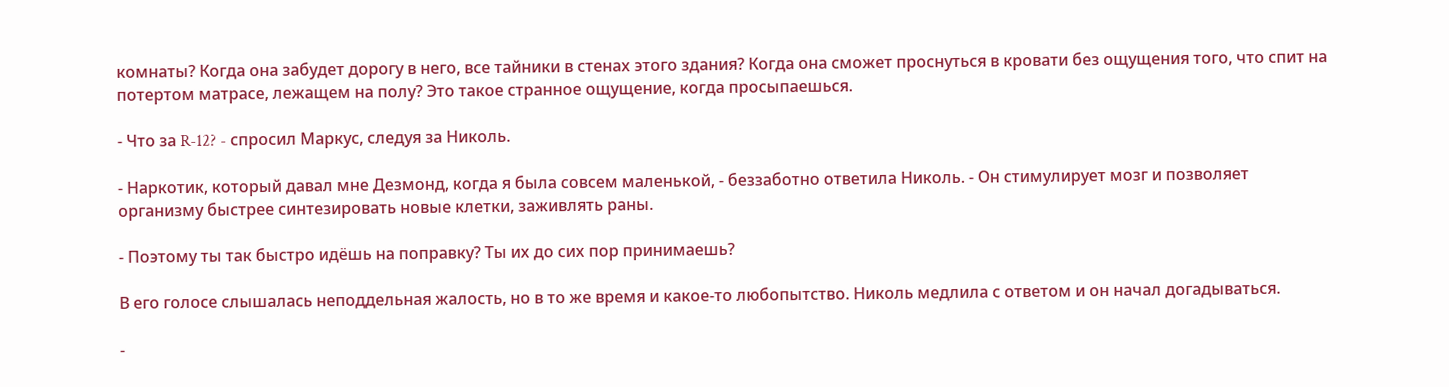комнаты? Когда она забудет дорогу в него, все тайники в стенах этого здания? Когда она сможет проснуться в кровати без ощущения того, что спит на потертом матрасе, лежащем на полу? Это такое странное ощущение, когда просыпаешься.

- Что за R-12? - спросил Маркус, следуя за Николь.

- Наркотик, который давал мне Дезмонд, когда я была совсем маленькой, - беззаботно ответила Николь. - Он стимулирует мозг и позволяет организму быстрее синтезировать новые клетки, заживлять раны.

- Поэтому ты так быстро идёшь на поправку? Ты их до сих пор принимаешь?

В его голосе слышалась неподдельная жалость, но в то же время и какое-то любопытство. Николь медлила с ответом и он начал догадываться.

-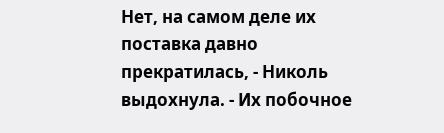Нет, на самом деле их поставка давно прекратилась, - Николь выдохнула. - Их побочное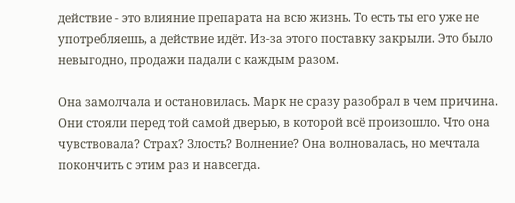действие - это влияние препарата на всю жизнь. То есть ты его уже не употребляешь, а действие идёт. Из-за этого поставку закрыли. Это было невыгодно, продажи падали с каждым разом.

Она замолчала и остановилась. Марк не сразу разобрал в чем причина. Они стояли перед той самой дверью, в которой всё произошло. Что она чувствовала? Страх? Злость? Волнение? Она волновалась, но мечтала покончить с этим раз и навсегда.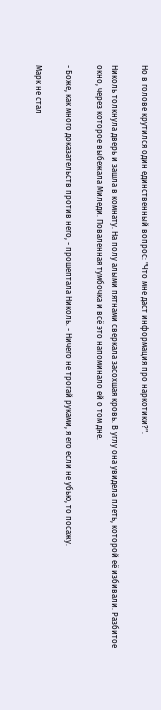Но в голове крутился один единственный вопрос: "Что мне даст информация про наркотики?".

Николь толкнула дверь и зашла в комнату. На полу алыми пятнами сверкала засохшая кровь. В углу она увидела плеть, которой её избивали. Разбитое окно, через которое выбежала Миледи. Поваленная тумбочка и всё это напоминало ей о том дне.

- Боже, как много доказательств против него, - прошептала Николь. - Ничего не трогай руками, я его если не убью, то посажу.

Марк не стал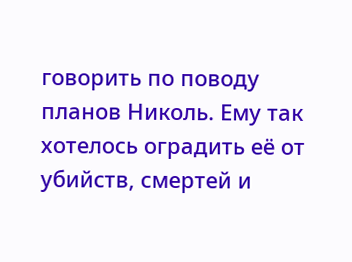говорить по поводу планов Николь. Ему так хотелось оградить её от убийств, смертей и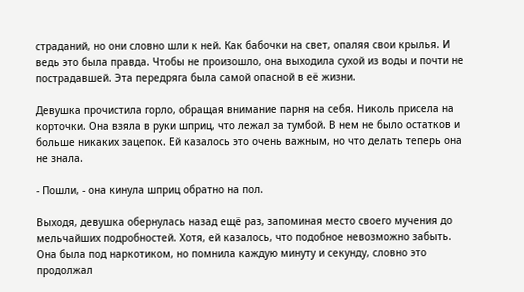страданий, но они словно шли к ней. Как бабочки на свет, опаляя свои крылья. И ведь это была правда. Чтобы не произошло, она выходила сухой из воды и почти не пострадавшей. Эта передряга была самой опасной в её жизни.

Девушка прочистила горло, обращая внимание парня на себя. Николь присела на корточки. Она взяла в руки шприц, что лежал за тумбой. В нем не было остатков и больше никаких зацепок. Ей казалось это очень важным, но что делать теперь она не знала.

- Пошли, - она кинула шприц обратно на пол.

Выходя, девушка обернулась назад ещё раз, запоминая место своего мучения до мельчайших подробностей. Хотя, ей казалось, что подобное невозможно забыть. Она была под наркотиком, но помнила каждую минуту и секунду, словно это продолжал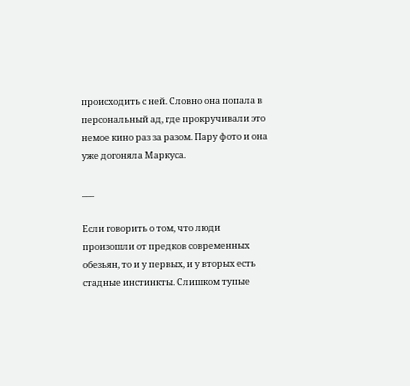происходить с ней. Словно она попала в персональный ад, где прокручивали это немое кино раз за разом. Пару фото и она уже догоняла Маркуса.

___

Если говорить о том, что люди произошли от предков современных обезьян, то и у первых, и у вторых есть стадные инстинкты. Слишком тупые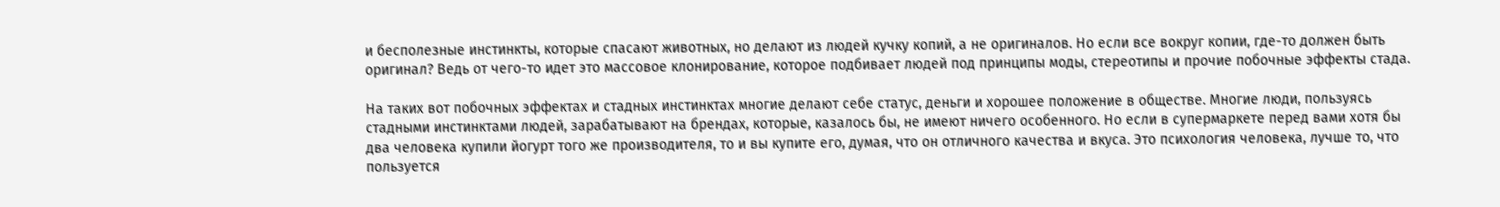и бесполезные инстинкты, которые спасают животных, но делают из людей кучку копий, а не оригиналов. Но если все вокруг копии, где-то должен быть оригинал? Ведь от чего-то идет это массовое клонирование, которое подбивает людей под принципы моды, стереотипы и прочие побочные эффекты стада.

На таких вот побочных эффектах и стадных инстинктах многие делают себе статус, деньги и хорошее положение в обществе. Многие люди, пользуясь стадными инстинктами людей, зарабатывают на брендах, которые, казалось бы, не имеют ничего особенного. Но если в супермаркете перед вами хотя бы два человека купили йогурт того же производителя, то и вы купите его, думая, что он отличного качества и вкуса. Это психология человека, лучше то, что пользуется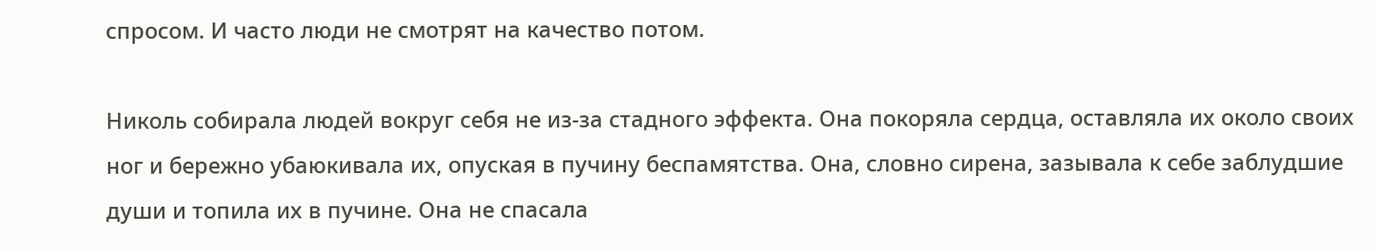спросом. И часто люди не смотрят на качество потом.

Николь собирала людей вокруг себя не из-за стадного эффекта. Она покоряла сердца, оставляла их около своих ног и бережно убаюкивала их, опуская в пучину беспамятства. Она, словно сирена, зазывала к себе заблудшие души и топила их в пучине. Она не спасала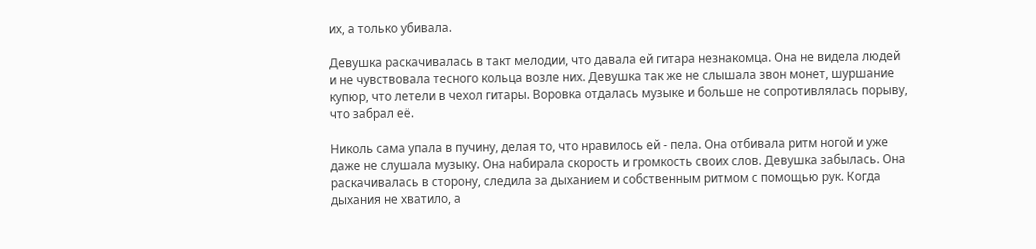их, а только убивала.

Девушка раскачивалась в такт мелодии, что давала ей гитара незнакомца. Она не видела людей и не чувствовала тесного кольца возле них. Девушка так же не слышала звон монет, шуршание купюр, что летели в чехол гитары. Воровка отдалась музыке и больше не сопротивлялась порыву, что забрал её.

Николь сама упала в пучину, делая то, что нравилось ей - пела. Она отбивала ритм ногой и уже даже не слушала музыку. Она набирала скорость и громкость своих слов. Девушка забылась. Она раскачивалась в сторону, следила за дыханием и собственным ритмом с помощью рук. Когда дыхания не хватило, а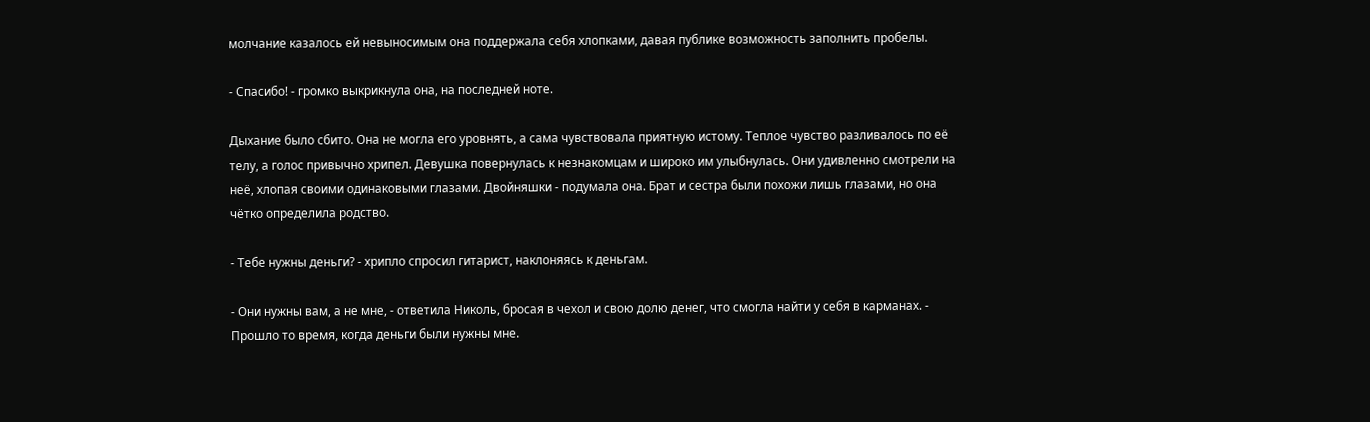молчание казалось ей невыносимым она поддержала себя хлопками, давая публике возможность заполнить пробелы.

- Спасибо! - громко выкрикнула она, на последней ноте.

Дыхание было сбито. Она не могла его уровнять, а сама чувствовала приятную истому. Теплое чувство разливалось по её телу, а голос привычно хрипел. Девушка повернулась к незнакомцам и широко им улыбнулась. Они удивленно смотрели на неё, хлопая своими одинаковыми глазами. Двойняшки - подумала она. Брат и сестра были похожи лишь глазами, но она чётко определила родство.

- Тебе нужны деньги? - хрипло спросил гитарист, наклоняясь к деньгам.

- Они нужны вам, а не мне, - ответила Николь, бросая в чехол и свою долю денег, что смогла найти у себя в карманах. - Прошло то время, когда деньги были нужны мне.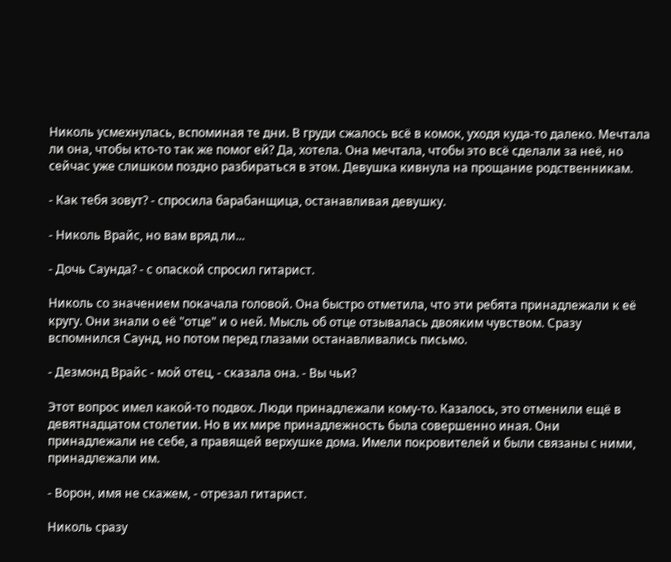Николь усмехнулась, вспоминая те дни. В груди сжалось всё в комок, уходя куда-то далеко. Мечтала ли она, чтобы кто-то так же помог ей? Да, хотела. Она мечтала, чтобы это всё сделали за неё, но сейчас уже слишком поздно разбираться в этом. Девушка кивнула на прощание родственникам.

- Как тебя зовут? - спросила барабанщица, останавливая девушку.

- Николь Врайс, но вам вряд ли...

- Дочь Саунда? - с опаской спросил гитарист.

Николь со значением покачала головой. Она быстро отметила, что эти ребята принадлежали к её кругу. Они знали о её "отце" и о ней. Мысль об отце отзывалась двояким чувством. Сразу вспомнился Саунд, но потом перед глазами останавливались письмо.

- Дезмонд Врайс - мой отец, - сказала она. - Вы чьи?

Этот вопрос имел какой-то подвох. Люди принадлежали кому-то. Казалось, это отменили ещё в девятнадцатом столетии. Но в их мире принадлежность была совершенно иная. Они принадлежали не себе, а правящей верхушке дома. Имели покровителей и были связаны с ними, принадлежали им.

- Ворон, имя не скажем, - отрезал гитарист.

Николь сразу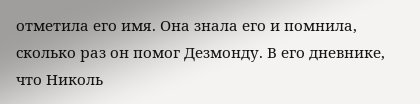отметила его имя. Она знала его и помнила, сколько раз он помог Дезмонду. В его дневнике, что Николь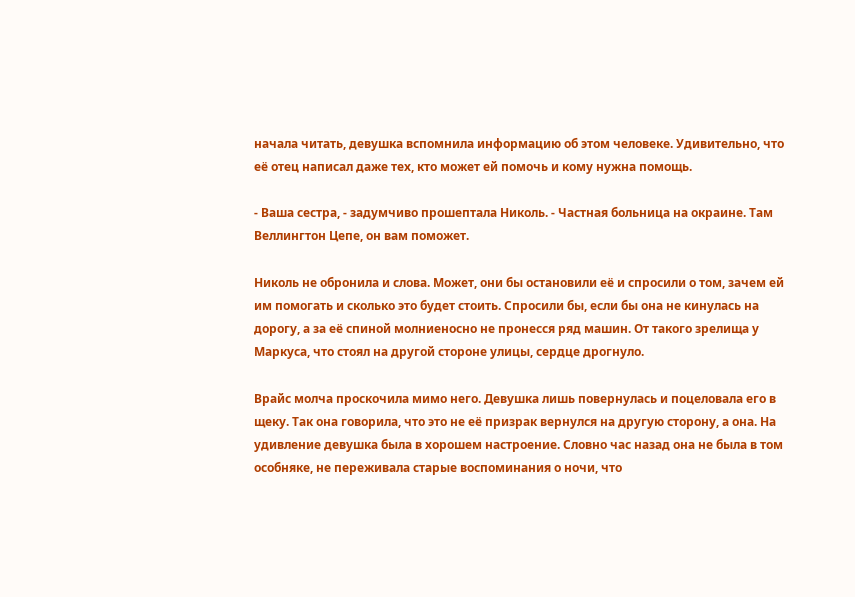начала читать, девушка вспомнила информацию об этом человеке. Удивительно, что её отец написал даже тех, кто может ей помочь и кому нужна помощь.

- Ваша сестра, - задумчиво прошептала Николь. - Частная больница на окраине. Там Веллингтон Цепе, он вам поможет.

Николь не обронила и слова. Может, они бы остановили её и спросили о том, зачем ей им помогать и сколько это будет стоить. Спросили бы, если бы она не кинулась на дорогу, а за её спиной молниеносно не пронесся ряд машин. От такого зрелища у Маркуса, что стоял на другой стороне улицы, сердце дрогнуло.

Врайс молча проскочила мимо него. Девушка лишь повернулась и поцеловала его в щеку. Так она говорила, что это не её призрак вернулся на другую сторону, а она. На удивление девушка была в хорошем настроение. Словно час назад она не была в том особняке, не переживала старые воспоминания о ночи, что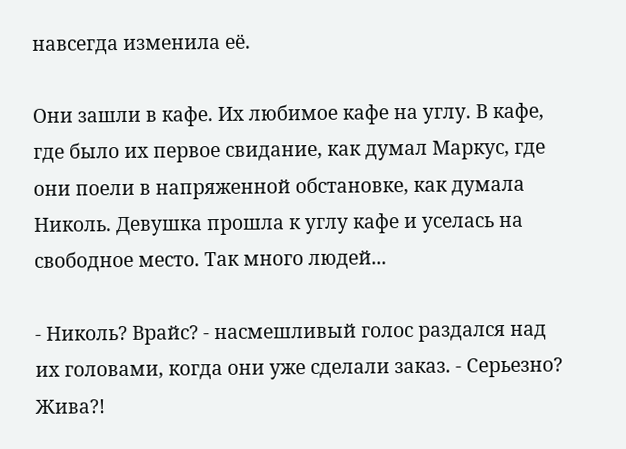навсегда изменила её.

Они зашли в кафе. Их любимое кафе на углу. В кафе, где было их первое свидание, как думал Маркус, где они поели в напряженной обстановке, как думала Николь. Девушка прошла к углу кафе и уселась на свободное место. Так много людей...

- Николь? Врайс? - насмешливый голос раздался над их головами, когда они уже сделали заказ. - Серьезно? Жива?!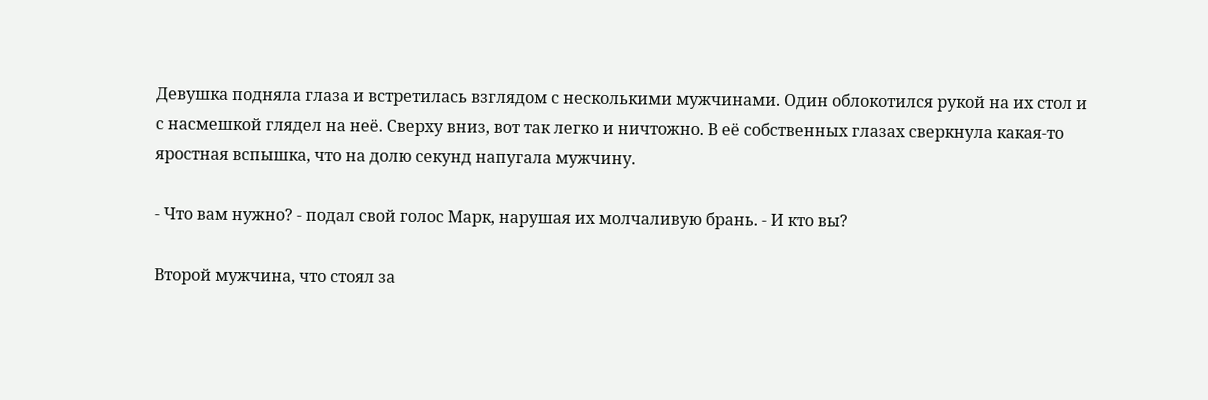Девушка подняла глаза и встретилась взглядом с несколькими мужчинами. Один облокотился рукой на их стол и с насмешкой глядел на неё. Сверху вниз, вот так легко и ничтожно. В её собственных глазах сверкнула какая-то яростная вспышка, что на долю секунд напугала мужчину.

- Что вам нужно? - подал свой голос Марк, нарушая их молчаливую брань. - И кто вы?

Второй мужчина, что стоял за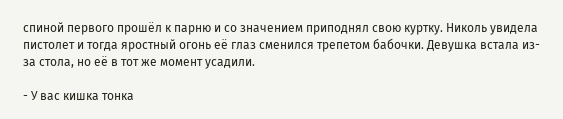спиной первого прошёл к парню и со значением приподнял свою куртку. Николь увидела пистолет и тогда яростный огонь её глаз сменился трепетом бабочки. Девушка встала из-за стола, но её в тот же момент усадили.

- У вас кишка тонка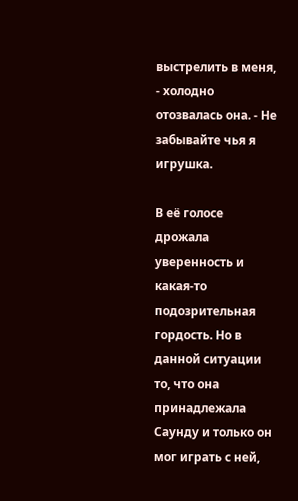выстрелить в меня, - холодно отозвалась она. - Не забывайте чья я игрушка.

В её голосе дрожала уверенность и какая-то подозрительная гордость. Но в данной ситуации то, что она принадлежала Саунду и только он мог играть с ней,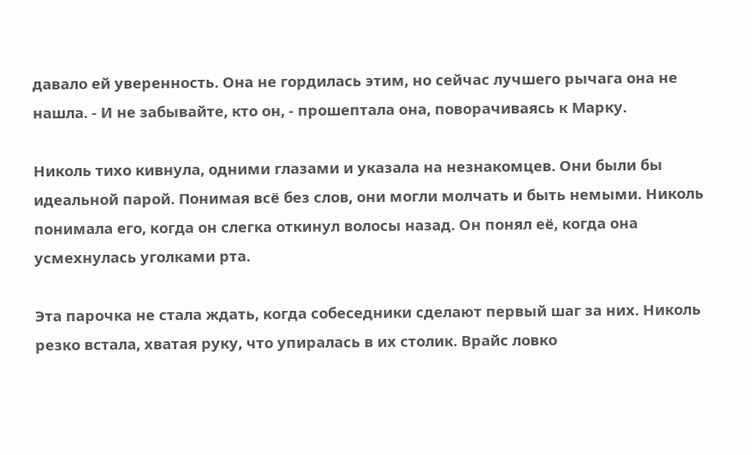давало ей уверенность. Она не гордилась этим, но сейчас лучшего рычага она не нашла. - И не забывайте, кто он, - прошептала она, поворачиваясь к Марку.

Николь тихо кивнула, одними глазами и указала на незнакомцев. Они были бы идеальной парой. Понимая всё без слов, они могли молчать и быть немыми. Николь понимала его, когда он слегка откинул волосы назад. Он понял её, когда она усмехнулась уголками рта.

Эта парочка не стала ждать, когда собеседники сделают первый шаг за них. Николь резко встала, хватая руку, что упиралась в их столик. Врайс ловко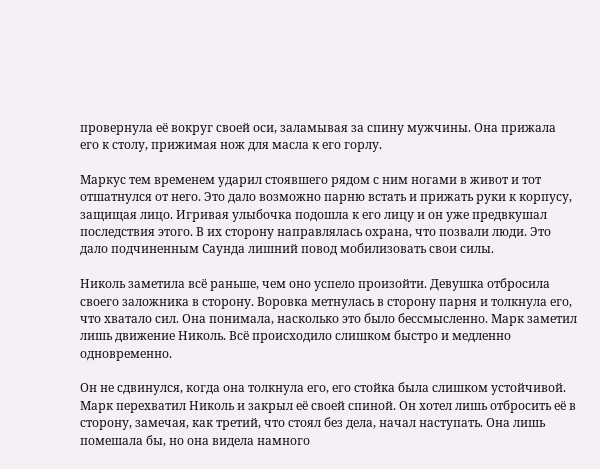провернула её вокруг своей оси, заламывая за спину мужчины. Она прижала его к столу, прижимая нож для масла к его горлу.

Маркус тем временем ударил стоявшего рядом с ним ногами в живот и тот отшатнулся от него. Это дало возможно парню встать и прижать руки к корпусу, защищая лицо. Игривая улыбочка подошла к его лицу и он уже предвкушал последствия этого. В их сторону направлялась охрана, что позвали люди. Это дало подчиненным Саунда лишний повод мобилизовать свои силы.

Николь заметила всё раньше, чем оно успело произойти. Девушка отбросила своего заложника в сторону. Воровка метнулась в сторону парня и толкнула его, что хватало сил. Она понимала, насколько это было бессмысленно. Марк заметил лишь движение Николь. Всё происходило слишком быстро и медленно одновременно.

Он не сдвинулся, когда она толкнула его, его стойка была слишком устойчивой. Марк перехватил Николь и закрыл её своей спиной. Он хотел лишь отбросить её в сторону, замечая, как третий, что стоял без дела, начал наступать. Она лишь помешала бы, но она видела намного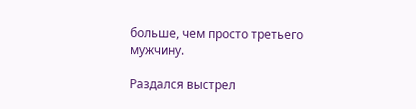больше, чем просто третьего мужчину.

Раздался выстрел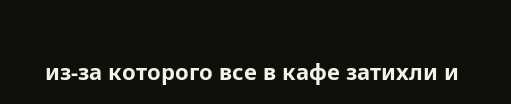из-за которого все в кафе затихли и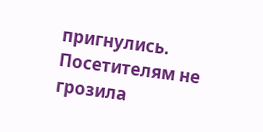пригнулись. Посетителям не грозила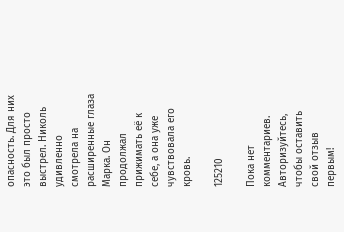опасность. Для них это был просто выстрел. Николь удивленно смотрела на расширенные глаза Марка. Он продолжал прижимать её к себе, а она уже чувствовала его кровь.

125210

Пока нет комментариев. Авторизуйтесь, чтобы оставить свой отзыв первым!